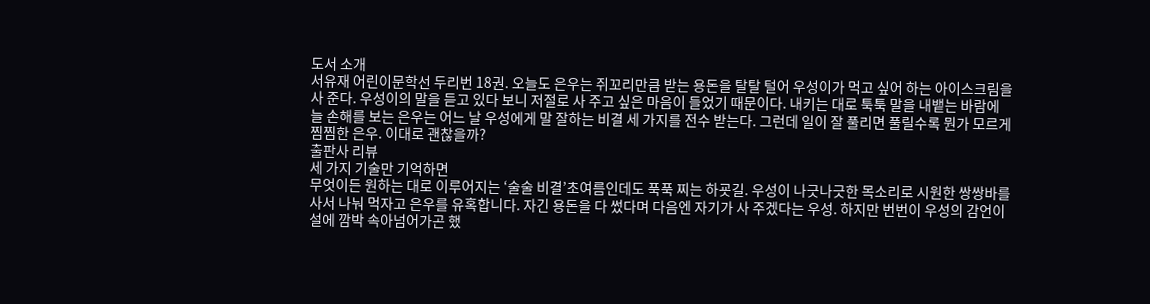도서 소개
서유재 어린이문학선 두리번 18권. 오늘도 은우는 쥐꼬리만큼 받는 용돈을 탈탈 털어 우성이가 먹고 싶어 하는 아이스크림을 사 준다. 우성이의 말을 듣고 있다 보니 저절로 사 주고 싶은 마음이 들었기 때문이다. 내키는 대로 툭툭 말을 내뱉는 바람에 늘 손해를 보는 은우는 어느 날 우성에게 말 잘하는 비결 세 가지를 전수 받는다. 그런데 일이 잘 풀리면 풀릴수록 뭔가 모르게 찜찜한 은우. 이대로 괜찮을까?
출판사 리뷰
세 가지 기술만 기억하면
무엇이든 원하는 대로 이루어지는 ‘술술 비결’초여름인데도 푹푹 찌는 하굣길. 우성이 나긋나긋한 목소리로 시원한 쌍쌍바를 사서 나눠 먹자고 은우를 유혹합니다. 자긴 용돈을 다 썼다며 다음엔 자기가 사 주겠다는 우성. 하지만 번번이 우성의 감언이설에 깜박 속아넘어가곤 했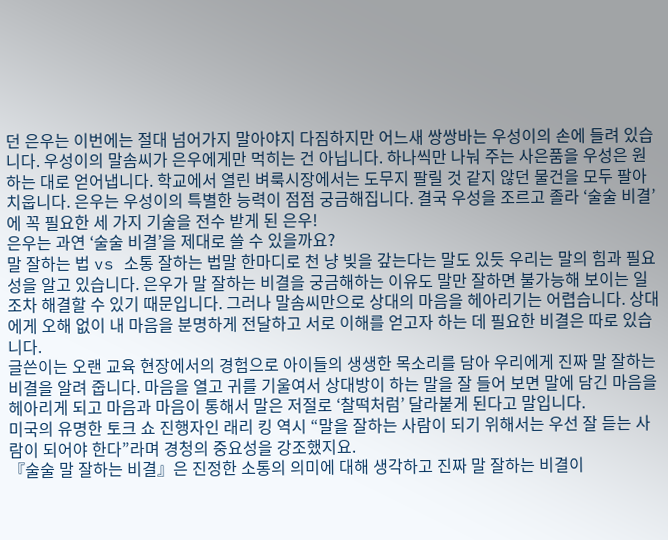던 은우는 이번에는 절대 넘어가지 말아야지 다짐하지만 어느새 쌍쌍바는 우성이의 손에 들려 있습니다. 우성이의 말솜씨가 은우에게만 먹히는 건 아닙니다. 하나씩만 나눠 주는 사은품을 우성은 원하는 대로 얻어냅니다. 학교에서 열린 벼룩시장에서는 도무지 팔릴 것 같지 않던 물건을 모두 팔아치웁니다. 은우는 우성이의 특별한 능력이 점점 궁금해집니다. 결국 우성을 조르고 졸라 ‘술술 비결’에 꼭 필요한 세 가지 기술을 전수 받게 된 은우!
은우는 과연 ‘술술 비결’을 제대로 쓸 수 있을까요?
말 잘하는 법 vs 소통 잘하는 법말 한마디로 천 냥 빚을 갚는다는 말도 있듯 우리는 말의 힘과 필요성을 알고 있습니다. 은우가 말 잘하는 비결을 궁금해하는 이유도 말만 잘하면 불가능해 보이는 일조차 해결할 수 있기 때문입니다. 그러나 말솜씨만으로 상대의 마음을 헤아리기는 어렵습니다. 상대에게 오해 없이 내 마음을 분명하게 전달하고 서로 이해를 얻고자 하는 데 필요한 비결은 따로 있습니다.
글쓴이는 오랜 교육 현장에서의 경험으로 아이들의 생생한 목소리를 담아 우리에게 진짜 말 잘하는 비결을 알려 줍니다. 마음을 열고 귀를 기울여서 상대방이 하는 말을 잘 들어 보면 말에 담긴 마음을 헤아리게 되고 마음과 마음이 통해서 말은 저절로 ‘찰떡처럼’ 달라붙게 된다고 말입니다.
미국의 유명한 토크 쇼 진행자인 래리 킹 역시 “말을 잘하는 사람이 되기 위해서는 우선 잘 듣는 사람이 되어야 한다”라며 경청의 중요성을 강조했지요.
『술술 말 잘하는 비결』은 진정한 소통의 의미에 대해 생각하고 진짜 말 잘하는 비결이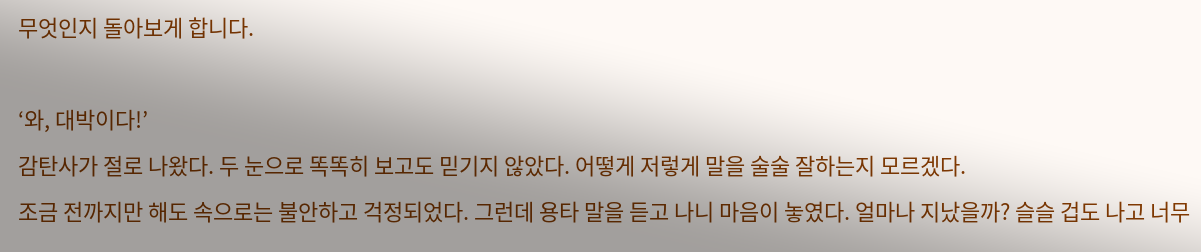무엇인지 돌아보게 합니다.

‘와, 대박이다!’
감탄사가 절로 나왔다. 두 눈으로 똑똑히 보고도 믿기지 않았다. 어떻게 저렇게 말을 술술 잘하는지 모르겠다.
조금 전까지만 해도 속으로는 불안하고 걱정되었다. 그런데 용타 말을 듣고 나니 마음이 놓였다. 얼마나 지났을까? 슬슬 겁도 나고 너무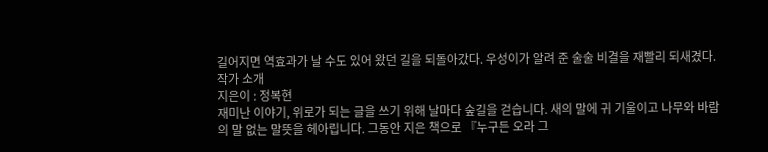길어지면 역효과가 날 수도 있어 왔던 길을 되돌아갔다. 우성이가 알려 준 술술 비결을 재빨리 되새겼다.
작가 소개
지은이 : 정복현
재미난 이야기, 위로가 되는 글을 쓰기 위해 날마다 숲길을 걷습니다. 새의 말에 귀 기울이고 나무와 바람의 말 없는 말뜻을 헤아립니다. 그동안 지은 책으로 『누구든 오라 그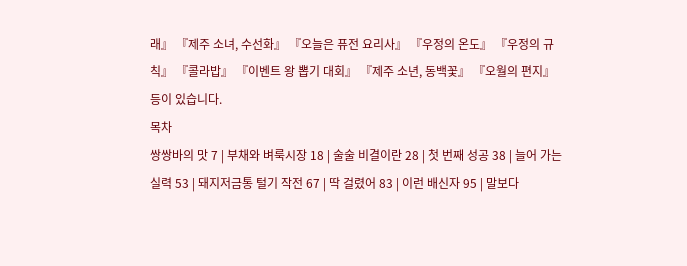래』 『제주 소녀, 수선화』 『오늘은 퓨전 요리사』 『우정의 온도』 『우정의 규칙』 『콜라밥』 『이벤트 왕 뽑기 대회』 『제주 소년, 동백꽃』 『오월의 편지』 등이 있습니다.
목차
쌍쌍바의 맛 7 | 부채와 벼룩시장 18 | 술술 비결이란 28 | 첫 번째 성공 38 | 늘어 가는 실력 53 | 돼지저금통 털기 작전 67 | 딱 걸렸어 83 | 이런 배신자 95 | 말보다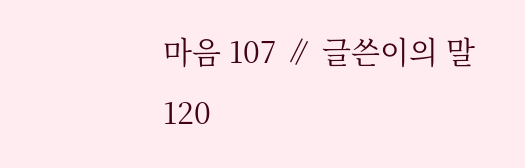마음 107 ∥ 글쓴이의 말 120